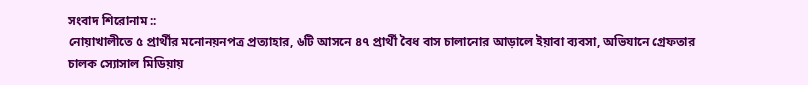সংবাদ শিরোনাম ::
নোয়াখালীতে ৫ প্রার্থীর মনোনয়নপত্র প্রত্যাহার, ৬টি আসনে ৪৭ প্রার্থী বৈধ বাস চালানোর আড়ালে ইয়াবা ব্যবসা, অভিযানে গ্রেফতার চালক স্যোসাল মিডিয়ায়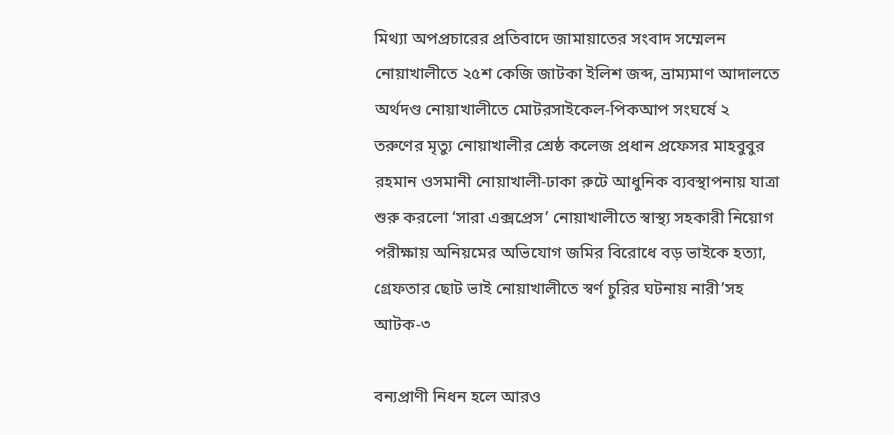মিথ্যা অপপ্রচারের প্রতিবাদে জামায়াতের সংবাদ সম্মেলন নোয়াখালীতে ২৫শ কেজি জাটকা ইলিশ জব্দ, ভ্রাম্যমাণ আদালতে অর্থদণ্ড নোয়াখালীতে মোটরসাইকেল-পিকআপ সংঘর্ষে ২ তরুণের মৃত্যু নোয়াখালীর শ্রেষ্ঠ কলেজ প্রধান প্রফেসর মাহবুবুর রহমান ওসমানী নোয়াখালী-ঢাকা রুটে আধুনিক ব্যবস্থাপনায় যাত্রা শুরু করলো ‘সারা এক্সপ্রেস’ নোয়াখালীতে স্বাস্থ্য সহকারী নিয়োগ পরীক্ষায় অনিয়মের অভিযোগ জমির বিরোধে বড় ভাইকে হত্যা, গ্রেফতার ছোট ভাই নোয়াখালীতে স্বর্ণ চুরির ঘটনায় নারী’সহ আটক-৩

বন্যপ্রাণী নিধন হলে আরও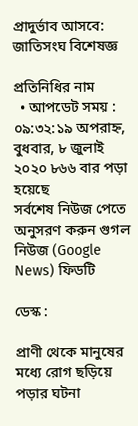প্রাদুর্ভাব আসবে: জাতিসংঘ বিশেষজ্ঞ

প্রতিনিধির নাম
  • আপডেট সময় : ০৯:৩২:১৯ অপরাহ্ন, বুধবার, ৮ জুলাই ২০২০ ৮৬৬ বার পড়া হয়েছে
সর্বশেষ নিউজ পেতে অনুসরণ করুন গুগল নিউজ (Google News) ফিডটি

ডেস্ক :

প্রাণী থেকে মানুষের মধ্যে রোগ ছড়িয়ে পড়ার ঘটনা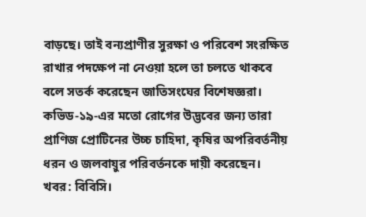বাড়ছে। তাই বন্যপ্রাণীর সুরক্ষা ও পরিবেশ সংরক্ষিত রাখার পদক্ষেপ না নেওয়া হলে তা চলতে থাকবে বলে সতর্ক করেছেন জাতিসংঘের বিশেষজ্ঞরা। কভিড-১৯-এর মতো রোগের উদ্ভবের জন্য তারা প্রাণিজ প্রোটিনের উচ্চ চাহিদা, কৃষির অপরিবর্তনীয় ধরন ও জলবায়ুর পরিবর্তনকে দায়ী করেছেন। খবর: বিবিসি।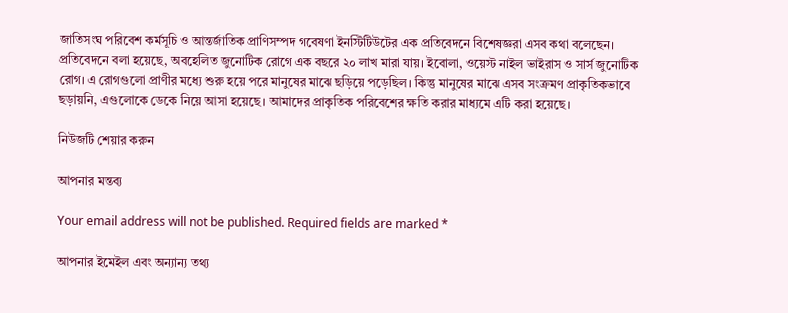জাতিসংঘ পরিবেশ কর্মসূচি ও আন্তর্জাতিক প্রাণিসম্পদ গবেষণা ইনস্টিটিউটের এক প্রতিবেদনে বিশেষজ্ঞরা এসব কথা বলেছেন। প্রতিবেদনে বলা হয়েছে, অবহেলিত জুনোটিক রোগে এক বছরে ২০ লাখ মারা যায়। ইবোলা, ওয়েস্ট নাইল ভাইরাস ও সার্স জুনোটিক রোগ। এ রোগগুলো প্রাণীর মধ্যে শুরু হয়ে পরে মানুষের মাঝে ছড়িয়ে পড়েছিল। কিন্তু মানুষের মাঝে এসব সংক্রমণ প্রাকৃতিকভাবে ছড়ায়নি, এগুলোকে ডেকে নিয়ে আসা হয়েছে। আমাদের প্রাকৃতিক পরিবেশের ক্ষতি করার মাধ্যমে এটি করা হয়েছে।

নিউজটি শেয়ার করুন

আপনার মন্তব্য

Your email address will not be published. Required fields are marked *

আপনার ইমেইল এবং অন্যান্য তথ্য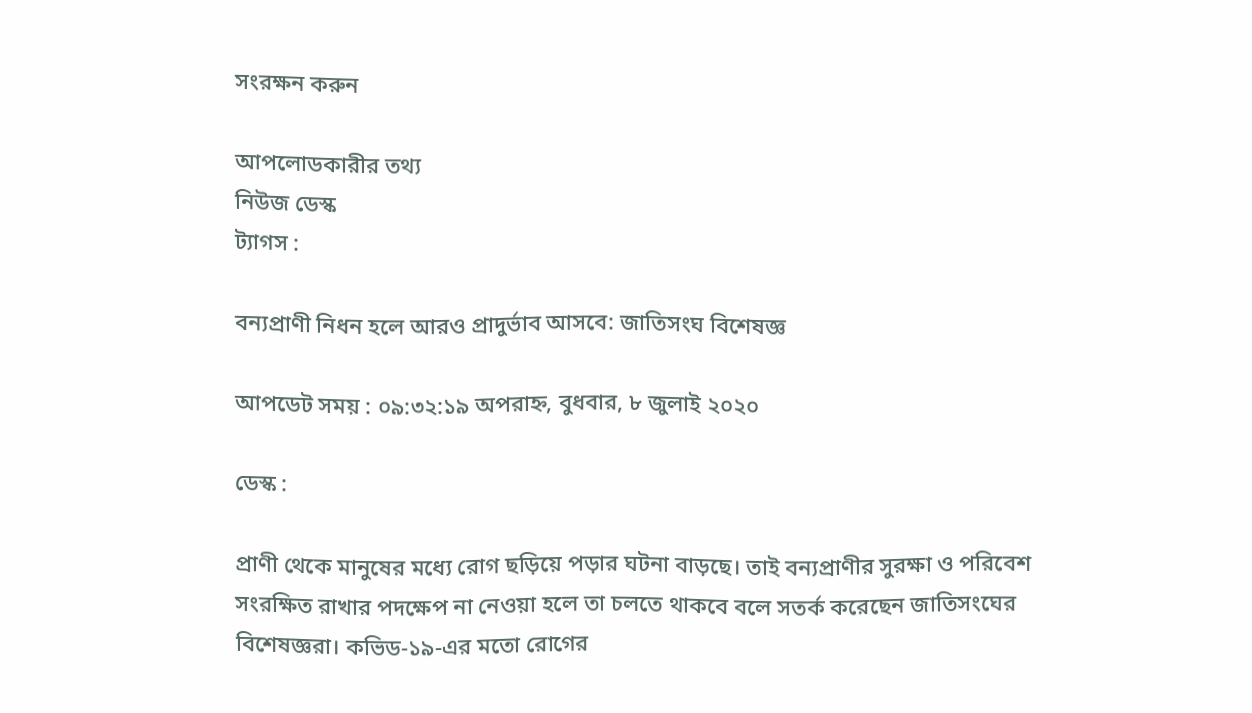সংরক্ষন করুন

আপলোডকারীর তথ্য
নিউজ ডেস্ক
ট্যাগস :

বন্যপ্রাণী নিধন হলে আরও প্রাদুর্ভাব আসবে: জাতিসংঘ বিশেষজ্ঞ

আপডেট সময় : ০৯:৩২:১৯ অপরাহ্ন, বুধবার, ৮ জুলাই ২০২০

ডেস্ক :

প্রাণী থেকে মানুষের মধ্যে রোগ ছড়িয়ে পড়ার ঘটনা বাড়ছে। তাই বন্যপ্রাণীর সুরক্ষা ও পরিবেশ সংরক্ষিত রাখার পদক্ষেপ না নেওয়া হলে তা চলতে থাকবে বলে সতর্ক করেছেন জাতিসংঘের বিশেষজ্ঞরা। কভিড-১৯-এর মতো রোগের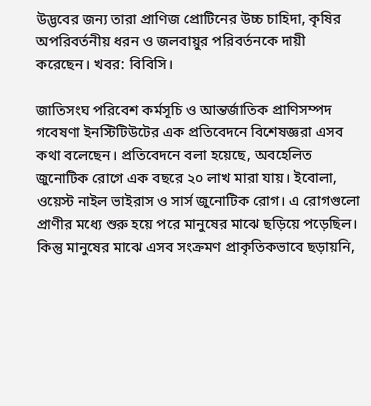উদ্ভবের জন্য তারা প্রাণিজ প্রোটিনের উচ্চ চাহিদা, কৃষির অপরিবর্তনীয় ধরন ও জলবায়ুর পরিবর্তনকে দায়ী করেছেন। খবর: বিবিসি।

জাতিসংঘ পরিবেশ কর্মসূচি ও আন্তর্জাতিক প্রাণিসম্পদ গবেষণা ইনস্টিটিউটের এক প্রতিবেদনে বিশেষজ্ঞরা এসব কথা বলেছেন। প্রতিবেদনে বলা হয়েছে, অবহেলিত জুনোটিক রোগে এক বছরে ২০ লাখ মারা যায়। ইবোলা, ওয়েস্ট নাইল ভাইরাস ও সার্স জুনোটিক রোগ। এ রোগগুলো প্রাণীর মধ্যে শুরু হয়ে পরে মানুষের মাঝে ছড়িয়ে পড়েছিল। কিন্তু মানুষের মাঝে এসব সংক্রমণ প্রাকৃতিকভাবে ছড়ায়নি,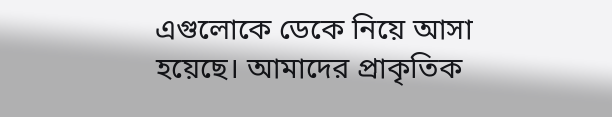এগুলোকে ডেকে নিয়ে আসা হয়েছে। আমাদের প্রাকৃতিক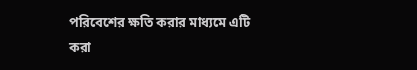পরিবেশের ক্ষতি করার মাধ্যমে এটি করা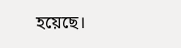হয়েছে।